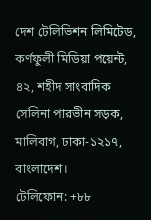দেশ টেলিভিশন লিমিটেড, কর্ণফুলী মিডিয়া পয়েন্ট, ৪২, শহীদ সাংবাদিক সেলিনা পারভীন সড়ক, মালিবাগ, ঢাকা-১২১৭, বাংলাদেশ।
টেলিফোন: +৮৮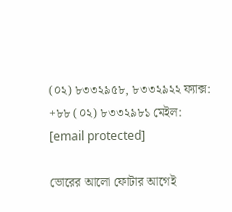(০২) ৮৩৩২৯৫৮, ৮৩৩২৯২২ ফ্যাক্স: +৮৮ (০২) ৮৩৩২৯৮১ মেইল: [email protected]

ভোরের আলো ফোটার আগেই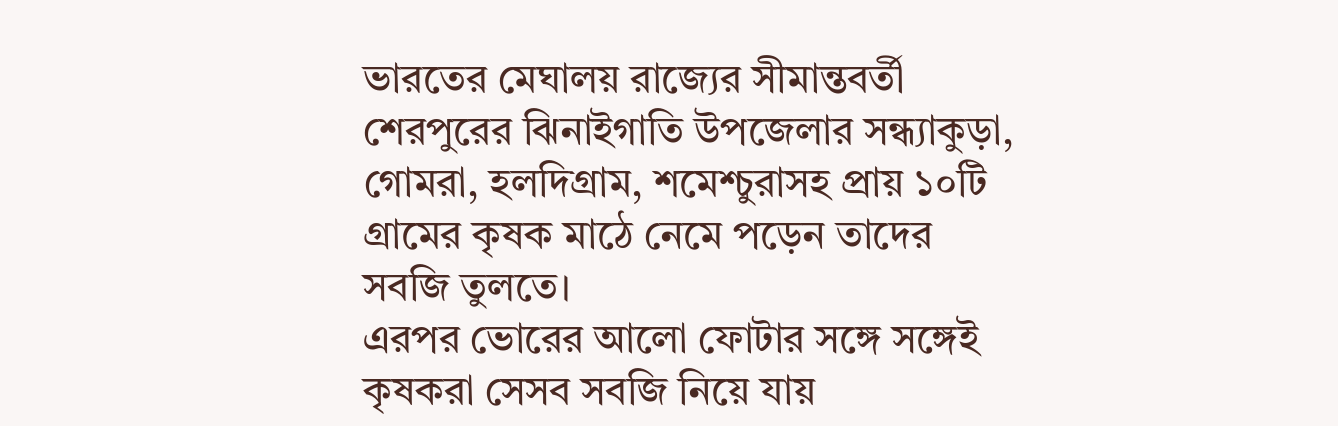ভারতের মেঘালয় রাজ্যের সীমান্তবর্তী শেরপুরের ঝিনাইগাতি উপজেলার সন্ধ্যাকুড়া, গোমরা, হলদিগ্রাম, শমেশ্চুরাসহ প্রায় ১০টি গ্রামের কৃষক মাঠে নেমে পড়েন তাদের সবজি তুলতে।
এরপর ভোরের আলো ফোটার সঙ্গে সঙ্গেই কৃষকরা সেসব সবজি নিয়ে যায়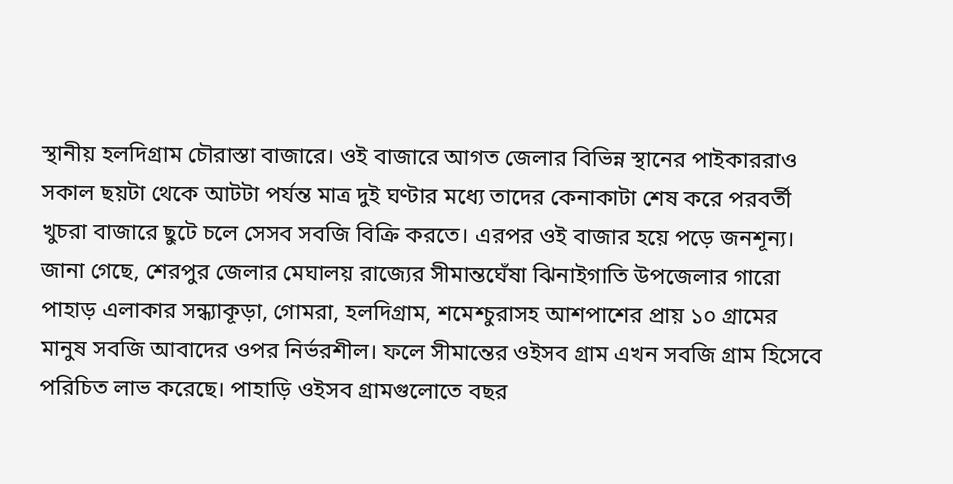স্থানীয় হলদিগ্রাম চৌরাস্তা বাজারে। ওই বাজারে আগত জেলার বিভিন্ন স্থানের পাইকাররাও সকাল ছয়টা থেকে আটটা পর্যন্ত মাত্র দুই ঘণ্টার মধ্যে তাদের কেনাকাটা শেষ করে পরবর্তী খুচরা বাজারে ছুটে চলে সেসব সবজি বিক্রি করতে। এরপর ওই বাজার হয়ে পড়ে জনশূন্য।
জানা গেছে, শেরপুর জেলার মেঘালয় রাজ্যের সীমান্তঘেঁষা ঝিনাইগাতি উপজেলার গারো পাহাড় এলাকার সন্ধ্যাকূড়া, গোমরা, হলদিগ্রাম, শমেশ্চুরাসহ আশপাশের প্রায় ১০ গ্রামের মানুষ সবজি আবাদের ওপর নির্ভরশীল। ফলে সীমান্তের ওইসব গ্রাম এখন সবজি গ্রাম হিসেবে পরিচিত লাভ করেছে। পাহাড়ি ওইসব গ্রামগুলোতে বছর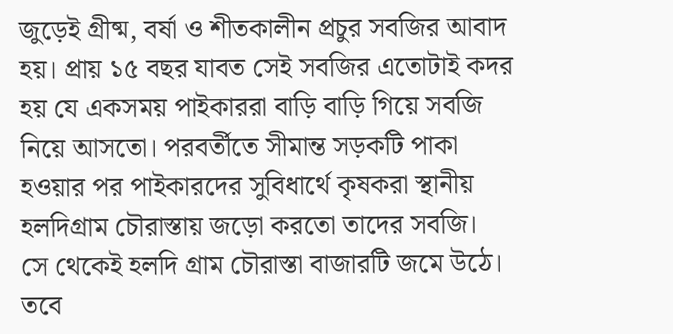জুড়েই গ্রীষ্ম, বর্ষা ও শীতকালীন প্রচুর সবজির আবাদ হয়। প্রায় ১৫ বছর যাবত সেই সবজির এতোটাই কদর হয় যে একসময় পাইকাররা বাড়ি বাড়ি গিয়ে সবজি নিয়ে আসতো। পরবর্তীতে সীমান্ত সড়কটি পাকা হওয়ার পর পাইকারদের সুবিধার্থে কৃষকরা স্থানীয় হলদিগ্রাম চৌরাস্তায় জড়ো করতো তাদের সবজি।
সে থেকেই হলদি গ্রাম চৌরাস্তা বাজারটি জমে উঠে। তবে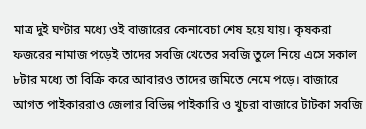মাত্র দুই ঘণ্টার মধ্যে ওই বাজারের কেনাবেচা শেষ হয়ে যায়। কৃষকরা ফজরের নামাজ পড়েই তাদের সবজি খেতের সবজি তুলে নিয়ে এসে সকাল ৮টার মধ্যে তা বিক্রি করে আবারও তাদের জমিতে নেমে পড়ে। বাজারে আগত পাইকাররাও জেলার বিভিন্ন পাইকারি ও খুচরা বাজারে টাটকা সবজি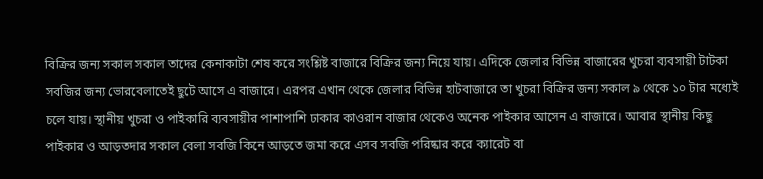বিক্রির জন্য সকাল সকাল তাদের কেনাকাটা শেষ করে সংশ্লিষ্ট বাজারে বিক্রির জন্য নিয়ে যায়। এদিকে জেলার বিভিন্ন বাজারের খুচরা ব্যবসায়ী টাটকা সবজির জন্য ভোরবেলাতেই ছুটে আসে এ বাজারে। এরপর এখান থেকে জেলার বিভিন্ন হাটবাজারে তা খুচরা বিক্রির জন্য সকাল ৯ থেকে ১০ টার মধ্যেই চলে যায়। স্থানীয় খুচরা ও পাইকারি ব্যবসায়ীর পাশাপাশি ঢাকার কাওরান বাজার থেকেও অনেক পাইকার আসেন এ বাজারে। আবার স্থানীয় কিছু পাইকার ও আড়তদার সকাল বেলা সবজি কিনে আড়তে জমা করে এসব সবজি পরিষ্কার করে ক্যারেট বা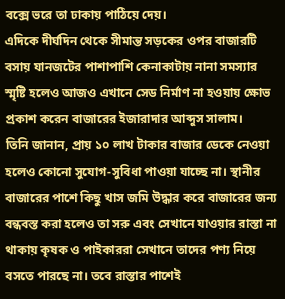বক্সে ভরে তা ঢাকায় পাঠিয়ে দেয়।
এদিকে দীর্ঘদিন থেকে সীমান্ত সড়কের ওপর বাজারটি বসায় যানজটের পাশাপাশি কেনাকাটায় নানা সমস্যার স্মৃষ্টি হলেও আজও এখানে সেড নির্মাণ না হওয়ায় ক্ষোভ প্রকাশ করেন বাজারের ইজারাদার আব্দুস সালাম।
তিনি জানান, প্রায় ১০ লাখ টাকার বাজার ডেকে নেওয়া হলেও কোনো সুযোগ-সুবিধা পাওয়া যাচ্ছে না। স্থানীর বাজারের পাশে কিছু খাস জমি উদ্ধার করে বাজারের জন্য বন্ধবস্ত করা হলেও তা সরু এবং সেখানে যাওয়ার রাস্তা না থাকায় কৃষক ও পাইকাররা সেখানে তাদের পণ্য নিয়ে বসতে পারছে না। তবে রাস্তার পাশেই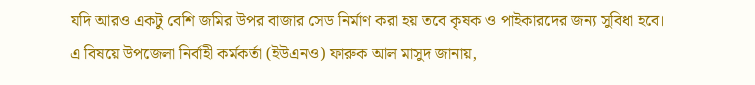যদি আরও একটু বেশি জমির উপর বাজার সেড নির্মাণ করা হয় তবে কৃষক ও পাইকারদের জন্য সুবিধা হবে।
এ বিষয়ে উপজেলা নির্বাহী কর্মকর্তা (ইউএনও) ফারুক আল মাসুদ জানায়,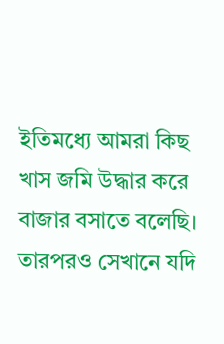ইতিমধ্যে আমরা কিছ খাস জমি উদ্ধার করে বাজার বসাতে বলেছি। তারপরও সেখানে যদি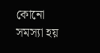কোনো সমস্যা হয়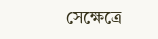সেক্ষেত্রে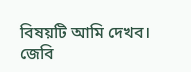বিষয়টি আমি দেখব।
জেবি